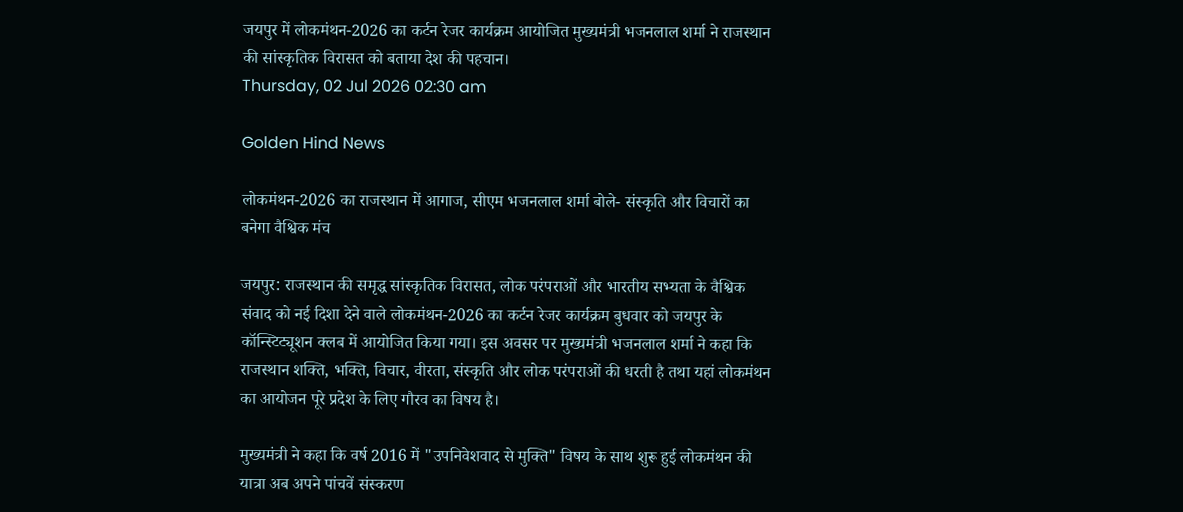जयपुर में लोकमंथन-2026 का कर्टन रेजर कार्यक्रम आयोजित मुख्यमंत्री भजनलाल शर्मा ने राजस्थान की सांस्कृतिक विरासत को बताया देश की पहचान।
Thursday, 02 Jul 2026 02:30 am

Golden Hind News

लोकमंथन-2026 का राजस्थान में आगाज, सीएम भजनलाल शर्मा बोले- संस्कृति और विचारों का बनेगा वैश्विक मंच

जयपुर: राजस्थान की समृद्ध सांस्कृतिक विरासत, लोक परंपराओं और भारतीय सभ्यता के वैश्विक संवाद को नई दिशा देने वाले लोकमंथन-2026 का कर्टन रेजर कार्यक्रम बुधवार को जयपुर के कॉन्स्टिट्यूशन क्लब में आयोजित किया गया। इस अवसर पर मुख्यमंत्री भजनलाल शर्मा ने कहा कि राजस्थान शक्ति, भक्ति, विचार, वीरता, संस्कृति और लोक परंपराओं की धरती है तथा यहां लोकमंथन का आयोजन पूरे प्रदेश के लिए गौरव का विषय है।

मुख्यमंत्री ने कहा कि वर्ष 2016 में "उपनिवेशवाद से मुक्ति" विषय के साथ शुरू हुई लोकमंथन की यात्रा अब अपने पांचवें संस्करण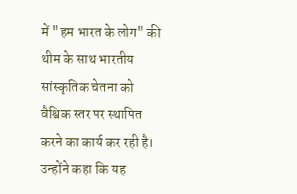में "हम भारत के लोग" की थीम के साथ भारतीय सांस्कृतिक चेतना को वैश्विक स्तर पर स्थापित करने का कार्य कर रही है। उन्होंने कहा कि यह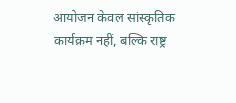आयोजन केवल सांस्कृतिक कार्यक्रम नहीं, बल्कि राष्ट्र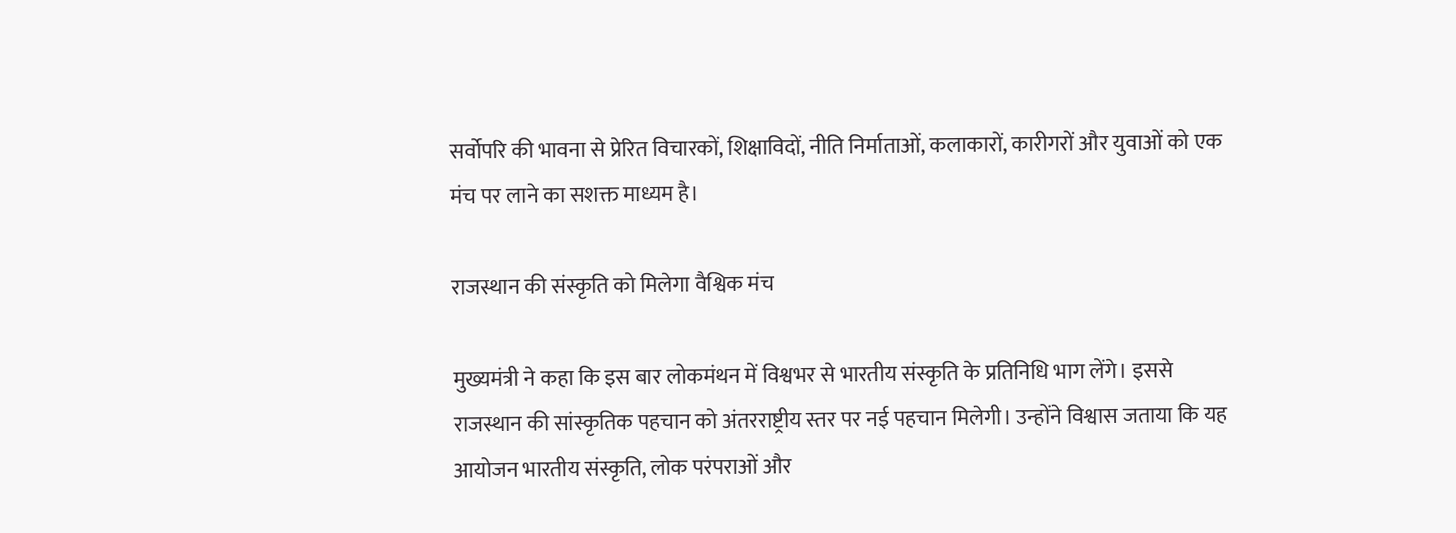सर्वोपरि की भावना से प्रेरित विचारकों, शिक्षाविदों, नीति निर्माताओं, कलाकारों, कारीगरों और युवाओं को एक मंच पर लाने का सशक्त माध्यम है।

राजस्थान की संस्कृति को मिलेगा वैश्विक मंच

मुख्यमंत्री ने कहा कि इस बार लोकमंथन में विश्वभर से भारतीय संस्कृति के प्रतिनिधि भाग लेंगे। इससे राजस्थान की सांस्कृतिक पहचान को अंतरराष्ट्रीय स्तर पर नई पहचान मिलेगी। उन्होंने विश्वास जताया कि यह आयोजन भारतीय संस्कृति, लोक परंपराओं और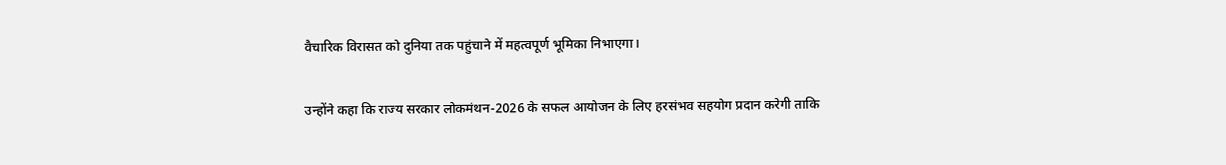वैचारिक विरासत को दुनिया तक पहुंचाने में महत्वपूर्ण भूमिका निभाएगा।

उन्होंने कहा कि राज्य सरकार लोकमंथन-2026 के सफल आयोजन के लिए हरसंभव सहयोग प्रदान करेगी ताकि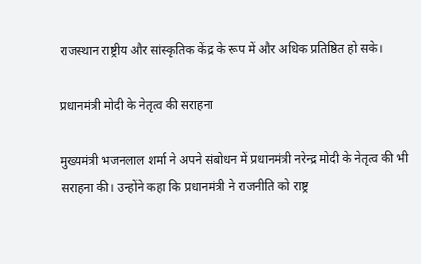राजस्थान राष्ट्रीय और सांस्कृतिक केंद्र के रूप में और अधिक प्रतिष्ठित हो सके।

प्रधानमंत्री मोदी के नेतृत्व की सराहना

मुख्यमंत्री भजनलाल शर्मा ने अपने संबोधन में प्रधानमंत्री नरेन्द्र मोदी के नेतृत्व की भी सराहना की। उन्होंने कहा कि प्रधानमंत्री ने राजनीति को राष्ट्र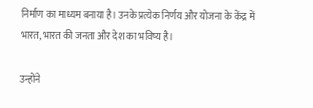निर्माण का माध्यम बनाया है। उनके प्रत्येक निर्णय और योजना के केंद्र में भारत, भारत की जनता और देश का भविष्य है।

उन्होंने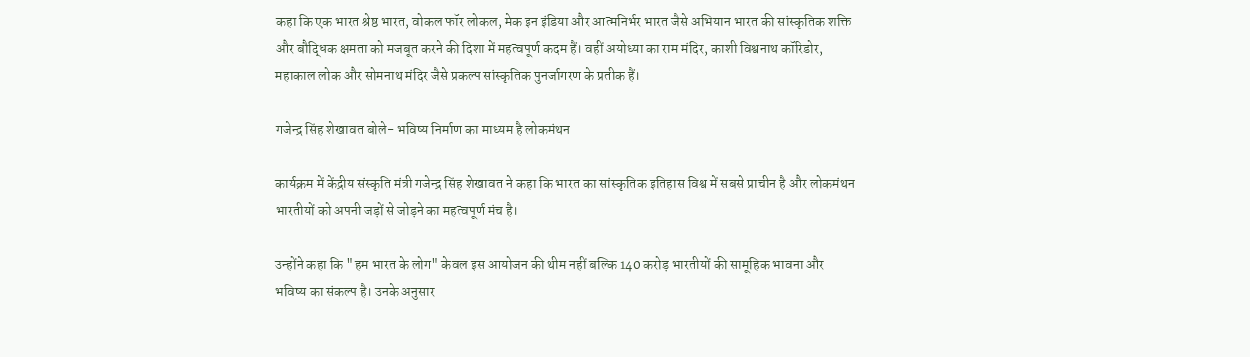कहा कि एक भारत श्रेष्ठ भारत, वोकल फॉर लोकल, मेक इन इंडिया और आत्मनिर्भर भारत जैसे अभियान भारत की सांस्कृतिक शक्ति और बौद्धिक क्षमता को मजबूत करने की दिशा में महत्वपूर्ण कदम हैं। वहीं अयोध्या का राम मंदिर, काशी विश्वनाथ कॉरिडोर, महाकाल लोक और सोमनाथ मंदिर जैसे प्रकल्प सांस्कृतिक पुनर्जागरण के प्रतीक हैं।

गजेन्द्र सिंह शेखावत बोले- भविष्य निर्माण का माध्यम है लोकमंथन

कार्यक्रम में केंद्रीय संस्कृति मंत्री गजेन्द्र सिंह शेखावत ने कहा कि भारत का सांस्कृतिक इतिहास विश्व में सबसे प्राचीन है और लोकमंथन भारतीयों को अपनी जड़ों से जोड़ने का महत्वपूर्ण मंच है।

उन्होंने कहा कि "हम भारत के लोग" केवल इस आयोजन की थीम नहीं बल्कि 140 करोड़ भारतीयों की सामूहिक भावना और भविष्य का संकल्प है। उनके अनुसार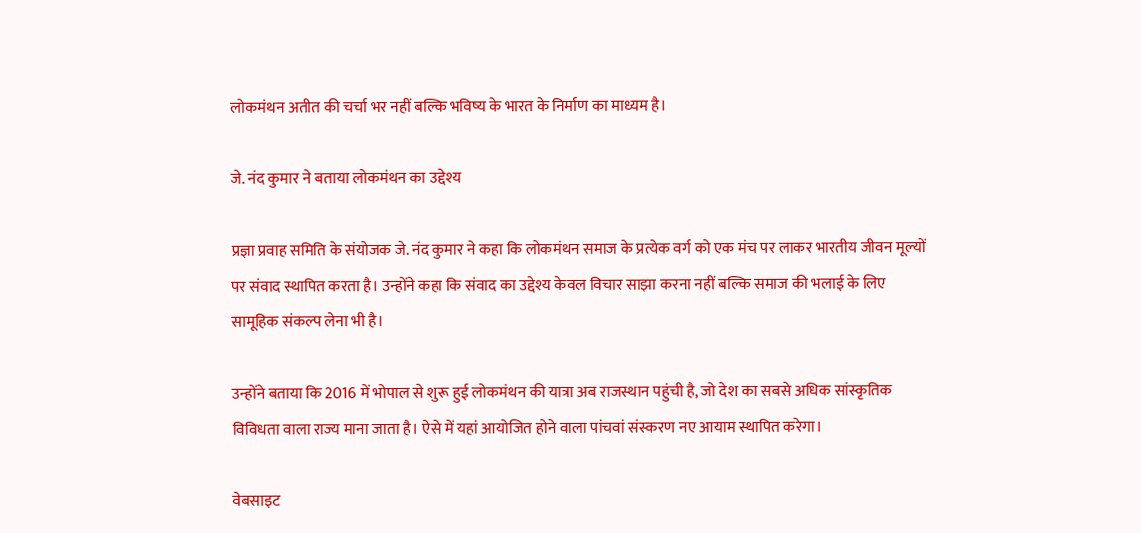लोकमंथन अतीत की चर्चा भर नहीं बल्कि भविष्य के भारत के निर्माण का माध्यम है।

जे. नंद कुमार ने बताया लोकमंथन का उद्देश्य

प्रज्ञा प्रवाह समिति के संयोजक जे. नंद कुमार ने कहा कि लोकमंथन समाज के प्रत्येक वर्ग को एक मंच पर लाकर भारतीय जीवन मूल्यों पर संवाद स्थापित करता है। उन्होंने कहा कि संवाद का उद्देश्य केवल विचार साझा करना नहीं बल्कि समाज की भलाई के लिए सामूहिक संकल्प लेना भी है।

उन्होंने बताया कि 2016 में भोपाल से शुरू हुई लोकमंथन की यात्रा अब राजस्थान पहुंची है, जो देश का सबसे अधिक सांस्कृतिक विविधता वाला राज्य माना जाता है। ऐसे में यहां आयोजित होने वाला पांचवां संस्करण नए आयाम स्थापित करेगा।

वेबसाइट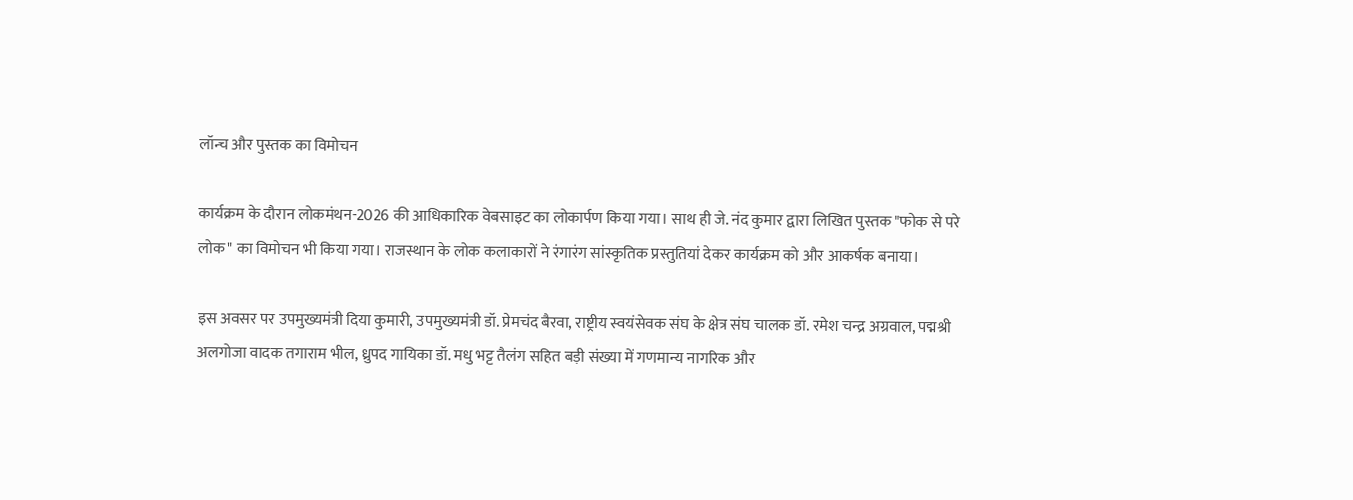लॉन्च और पुस्तक का विमोचन

कार्यक्रम के दौरान लोकमंथन-2026 की आधिकारिक वेबसाइट का लोकार्पण किया गया। साथ ही जे. नंद कुमार द्वारा लिखित पुस्तक "फोक से परे लोक" का विमोचन भी किया गया। राजस्थान के लोक कलाकारों ने रंगारंग सांस्कृतिक प्रस्तुतियां देकर कार्यक्रम को और आकर्षक बनाया।

इस अवसर पर उपमुख्यमंत्री दिया कुमारी, उपमुख्यमंत्री डॉ. प्रेमचंद बैरवा, राष्ट्रीय स्वयंसेवक संघ के क्षेत्र संघ चालक डॉ. रमेश चन्द्र अग्रवाल, पद्मश्री अलगोजा वादक तगाराम भील, ध्रुपद गायिका डॉ. मधु भट्ट तैलंग सहित बड़ी संख्या में गणमान्य नागरिक और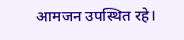आमजन उपस्थित रहे।